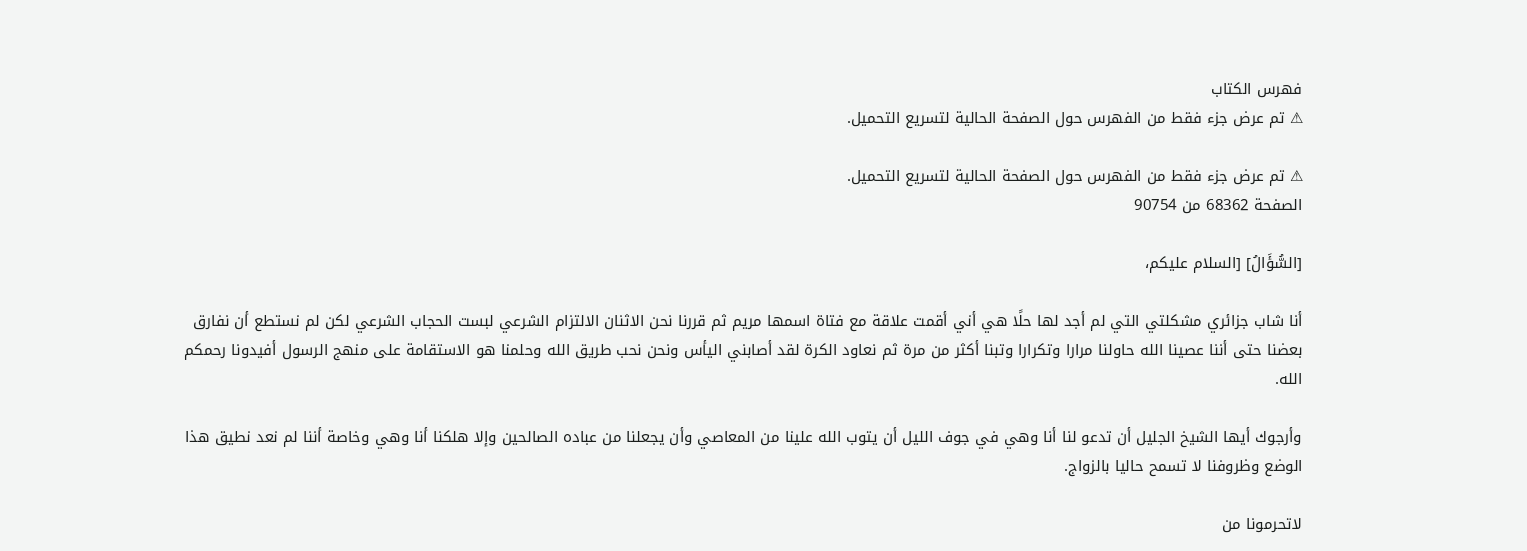فهرس الكتاب
⚠ تم عرض جزء فقط من الفهرس حول الصفحة الحالية لتسريع التحميل.

⚠ تم عرض جزء فقط من الفهرس حول الصفحة الحالية لتسريع التحميل.
الصفحة 68362 من 90754

[السُّؤَالُ] [السلام عليكم،

أنا شاب جزائري مشكلتي التي لم أجد لها حلًا هي أني أقمت علاقة مع فتاة اسمها مريم ثم قررنا نحن الاثنان الالتزام الشرعي لبست الحجاب الشرعي لكن لم نستطع أن نفارق بعضنا حتى أننا عصينا الله حاولنا مرارا وتكرارا وتبنا أكثر من مرة ثم نعاود الكرة لقد أصابني اليأس ونحن نحب طريق الله وحلمنا هو الاستقامة على منهج الرسول أفيدونا رحمكم الله.

وأرجوك أيها الشيخ الجليل أن تدعو لنا أنا وهي في جوف الليل أن يتوب الله علينا من المعاصي وأن يجعلنا من عباده الصالحين وإلا هلكنا أنا وهي وخاصة أننا لم نعد نطيق هذا الوضع وظروفنا لا تسمح حاليا بالزواج.

لاتحرمونا من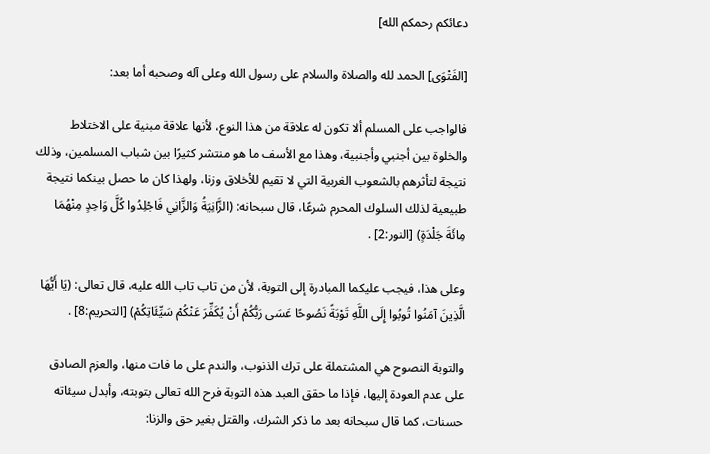دعائكم رحمكم الله]

[الفَتْوَى] الحمد لله والصلاة والسلام على رسول الله وعلى آله وصحبه أما بعد:

فالواجب على المسلم ألا تكون له علاقة من هذا النوع، لأنها علاقة مبنية على الاختلاط والخلوة بين أجنبي وأجنبية، وهذا مع الأسف ما هو منتشر كثيرًا بين شباب المسلمين، وذلك نتيجة لتأثرهم بالشعوب الغربية التي لا تقيم للأخلاق وزنا، ولهذا كان ما حصل بينكما نتيجة طبيعية لذلك السلوك المحرم شرعًا، قال سبحانه: (الزَّانِيَةُ وَالزَّانِي فَاجْلِدُوا كُلَّ وَاحِدٍ مِنْهُمَا مِائَةَ جَلْدَةٍ) [النور:2] .

وعلى هذا، فيجب عليكما المبادرة إلى التوبة، لأن من تاب تاب الله عليه، قال تعالى: (يَا أَيُّهَا الَّذِينَ آمَنُوا تُوبُوا إِلَى اللَّهِ تَوْبَةً نَصُوحًا عَسَى رَبُّكُمْ أَنْ يُكَفِّرَ عَنْكُمْ سَيِّئَاتِكُمْ) [التحريم:8] .

والتوبة النصوح هي المشتملة على ترك الذنوب، والندم على ما فات منها، والعزم الصادق على عدم العودة إليها، فإذا ما حقق العبد هذه التوبة فرح الله تعالى بتوبته، وأبدل سيئاته حسنات، كما قال سبحانه بعد ما ذكر الشرك، والقتل بغير حق والزنا: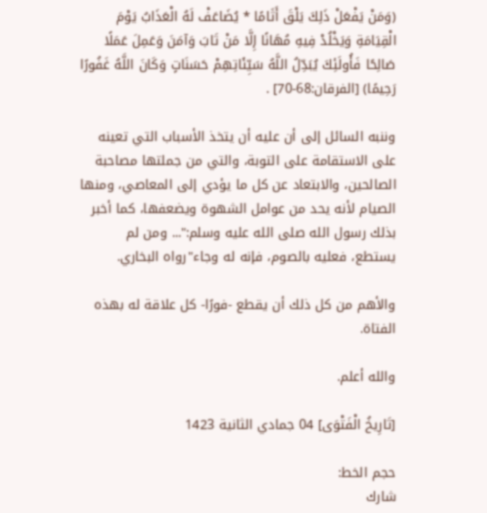(وَمَنْ يَفْعَلْ ذَلِكَ يَلْقَ أَثَامًا * يُضَاعَفْ لَهُ الْعَذَابُ يَوْمَ الْقِيَامَةِ وَيَخْلُدْ فِيهِ مُهَانًا إِلَّا مَنْ تَابَ وَآمَنَ وَعَمِلَ عَمَلًا صَالِحًا فَأُولَئِكَ يُبَدِّلُ اللَّهُ سَيِّئَاتِهِمْ حَسَنَاتٍ وَكَانَ اللَّهُ غَفُورًا رَحِيمًا) [الفرقان:68-70] .

وننبه السائل إلى أن عليه أن يتخذ الأسباب التي تعينه على الاستقامة على التوبة، والتي من جملتها مصاحبة الصالحين، والابتعاد عن كل ما يؤدي إلى المعاصي، ومنها الصيام لأنه يحد من عوامل الشهوة ويضعفها، كما أخبر بذلك رسول الله صلى الله عليه وسلم:"... ومن لم يستطع، فعليه بالصوم، فإنه له وجاء"رواه البخاري.

والأهم من كل ذلك أن يقطع -فورًا- كل علاقة له بهذه الفتاة.

والله أعلم.

[تَارِيخُ الْفَتْوَى] 04 جمادي الثانية 1423

حجم الخط:
شارك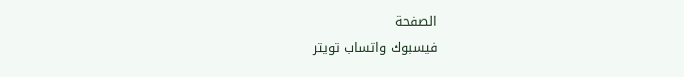الصفحة
فيسبوك واتساب تويتر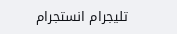تليجرام انستجرام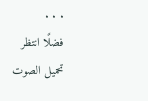. . .
فضلًا انتظر تحميل الصوت